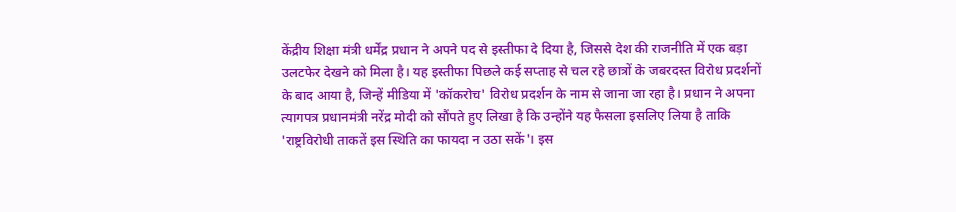केंद्रीय शिक्षा मंत्री धर्मेंद्र प्रधान ने अपने पद से इस्तीफा दे दिया है, जिससे देश की राजनीति में एक बड़ा उलटफेर देखने को मिला है। यह इस्तीफा पिछले कई सप्ताह से चल रहे छात्रों के जबरदस्त विरोध प्रदर्शनों के बाद आया है, जिन्हें मीडिया में 'कॉकरोच' विरोध प्रदर्शन के नाम से जाना जा रहा है। प्रधान ने अपना त्यागपत्र प्रधानमंत्री नरेंद्र मोदी को सौंपते हुए लिखा है कि उन्होंने यह फैसला इसलिए लिया है ताकि 'राष्ट्रविरोधी ताकतें इस स्थिति का फायदा न उठा सकें'। इस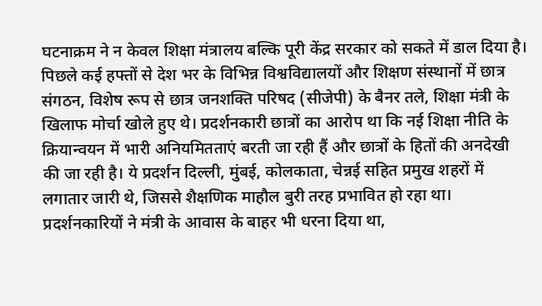घटनाक्रम ने न केवल शिक्षा मंत्रालय बल्कि पूरी केंद्र सरकार को सकते में डाल दिया है। पिछले कई हफ्तों से देश भर के विभिन्न विश्वविद्यालयों और शिक्षण संस्थानों में छात्र संगठन, विशेष रूप से छात्र जनशक्ति परिषद (सीजेपी) के बैनर तले, शिक्षा मंत्री के खिलाफ मोर्चा खोले हुए थे। प्रदर्शनकारी छात्रों का आरोप था कि नई शिक्षा नीति के क्रियान्वयन में भारी अनियमितताएं बरती जा रही हैं और छात्रों के हितों की अनदेखी की जा रही है। ये प्रदर्शन दिल्ली, मुंबई, कोलकाता, चेन्नई सहित प्रमुख शहरों में लगातार जारी थे, जिससे शैक्षणिक माहौल बुरी तरह प्रभावित हो रहा था। प्रदर्शनकारियों ने मंत्री के आवास के बाहर भी धरना दिया था,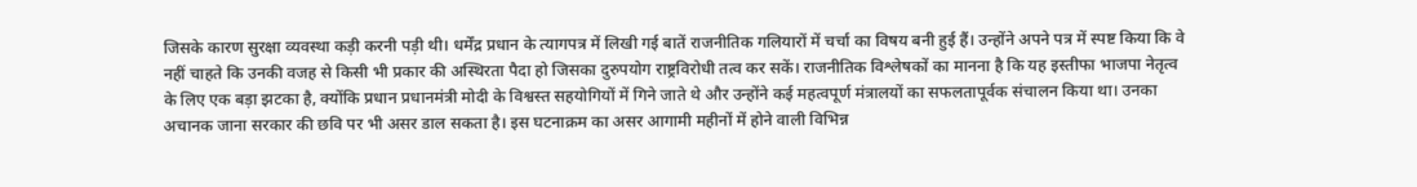जिसके कारण सुरक्षा व्यवस्था कड़ी करनी पड़ी थी। धर्मेंद्र प्रधान के त्यागपत्र में लिखी गई बातें राजनीतिक गलियारों में चर्चा का विषय बनी हुई हैं। उन्होंने अपने पत्र में स्पष्ट किया कि वे नहीं चाहते कि उनकी वजह से किसी भी प्रकार की अस्थिरता पैदा हो जिसका दुरुपयोग राष्ट्रविरोधी तत्व कर सकें। राजनीतिक विश्लेषकों का मानना है कि यह इस्तीफा भाजपा नेतृत्व के लिए एक बड़ा झटका है, क्योंकि प्रधान प्रधानमंत्री मोदी के विश्वस्त सहयोगियों में गिने जाते थे और उन्होंने कई महत्वपूर्ण मंत्रालयों का सफलतापूर्वक संचालन किया था। उनका अचानक जाना सरकार की छवि पर भी असर डाल सकता है। इस घटनाक्रम का असर आगामी महीनों में होने वाली विभिन्न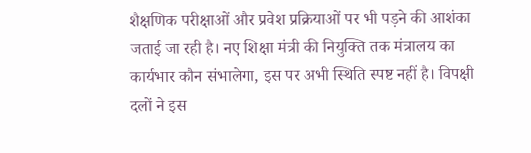शैक्षणिक परीक्षाओं और प्रवेश प्रक्रियाओं पर भी पड़ने की आशंका जताई जा रही है। नए शिक्षा मंत्री की नियुक्ति तक मंत्रालय का कार्यभार कौन संभालेगा, इस पर अभी स्थिति स्पष्ट नहीं है। विपक्षी दलों ने इस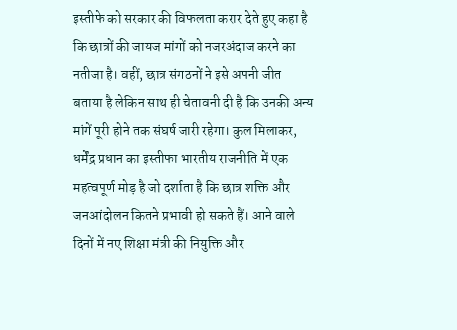इस्तीफे को सरकार की विफलता करार देते हुए कहा है कि छात्रों की जायज मांगों को नजरअंदाज करने का नतीजा है। वहीं, छात्र संगठनों ने इसे अपनी जीत बताया है लेकिन साथ ही चेतावनी दी है कि उनकी अन्य मांगें पूरी होने तक संघर्ष जारी रहेगा। कुल मिलाकर, धर्मेंद्र प्रधान का इस्तीफा भारतीय राजनीति में एक महत्वपूर्ण मोड़ है जो दर्शाता है कि छात्र शक्ति और जनआंदोलन कितने प्रभावी हो सकते हैं। आने वाले दिनों में नए शिक्षा मंत्री की नियुक्ति और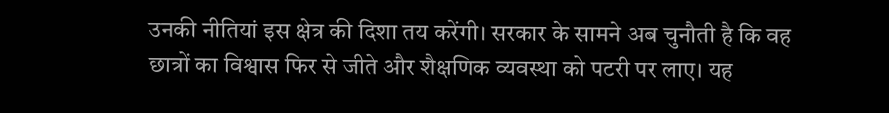उनकी नीतियां इस क्षेत्र की दिशा तय करेंगी। सरकार के सामने अब चुनौती है कि वह छात्रों का विश्वास फिर से जीते और शैक्षणिक व्यवस्था को पटरी पर लाए। यह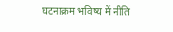घटनाक्रम भविष्य में नीति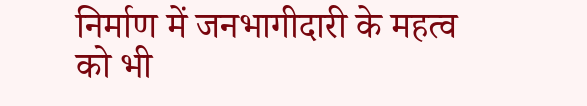निर्माण में जनभागीदारी के महत्व को भी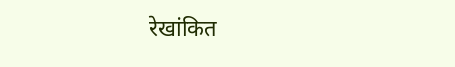रेखांकित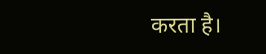करता है।